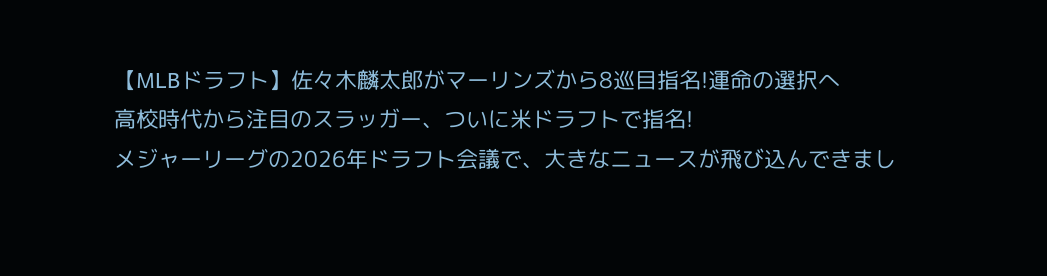【MLBドラフト】佐々木麟太郎がマーリンズから8巡目指名!運命の選択へ
高校時代から注目のスラッガー、ついに米ドラフトで指名!
メジャーリーグの2026年ドラフト会議で、大きなニュースが飛び込んできまし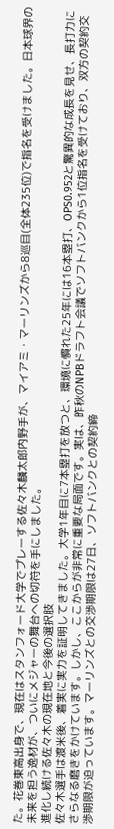た。花巻東高出身で、現在はスタンフォード大学でプレーする佐々木麟太郎内野手が、マイアミ・マーリンズから8巡目(全体235位)で指名を受けました。日本球界の未来を担う逸材が、ついにメジャーの舞台への切符を手にしました。
進化し続ける佐々木の現在地と今後の選択肢
佐々木選手は渡米後、着実に実力を証明してきました。大学1年目に7本塁打を放つと、環境に慣れた25年には16本塁打、OPS0.952と驚異的な成長を見せ、長打力にさらなる磨きをかけています。しかし、ここからが非常に重要な局面です。実は、昨秋のNPBドラフト会議でソフトバンクから1位指名を受けており、双方の契約交渉期限が迫っています。マーリンズとの交渉期限は27日、ソフトバンクとの契約締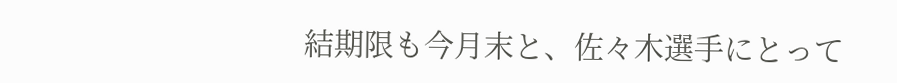結期限も今月末と、佐々木選手にとって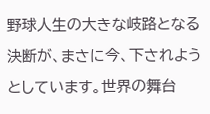野球人生の大きな岐路となる決断が、まさに今、下されようとしています。世界の舞台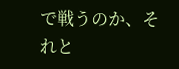で戦うのか、それと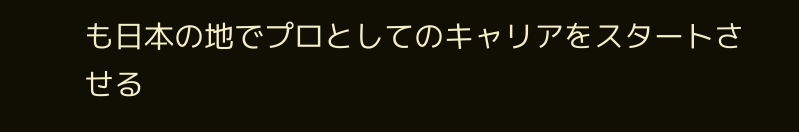も日本の地でプロとしてのキャリアをスタートさせる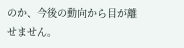のか、今後の動向から目が離せません。